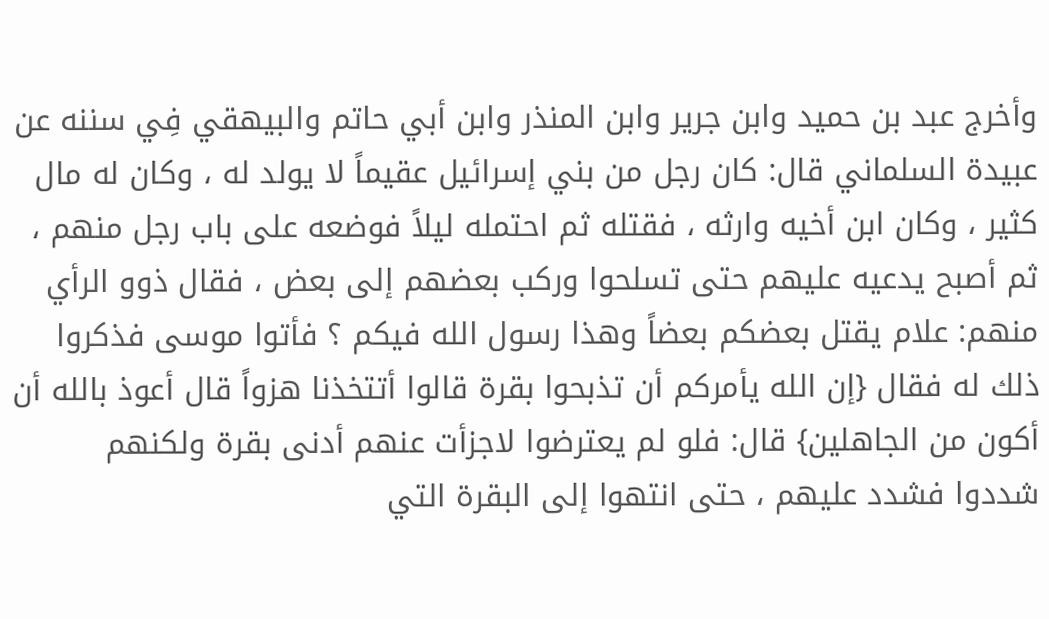وأخرج عبد بن حميد وابن جرير وابن المنذر وابن أبي حاتم والبيهقي فِي سننه عن عبيدة السلماني قال: كان رجل من بني إسرائيل عقيماً لا يولد له ، وكان له مال كثير ، وكان ابن أخيه وارثه ، فقتله ثم احتمله ليلاً فوضعه على باب رجل منهم ، ثم أصبح يدعيه عليهم حتى تسلحوا وركب بعضهم إلى بعض ، فقال ذوو الرأي منهم: علام يقتل بعضكم بعضاً وهذا رسول الله فيكم ؟ فأتوا موسى فذكروا ذلك له فقال {إن الله يأمركم أن تذبحوا بقرة قالوا أتتخذنا هزواً قال أعوذ بالله أن أكون من الجاهلين} قال: فلو لم يعترضوا لاجزأت عنهم أدنى بقرة ولكنهم شددوا فشدد عليهم ، حتى انتهوا إلى البقرة التي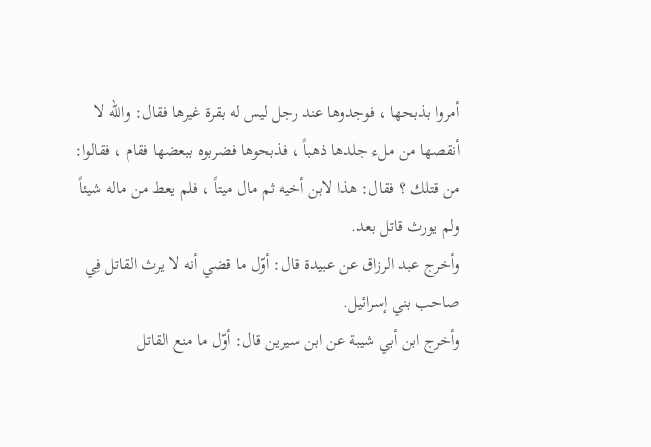أمروا بذبحها ، فوجدوها عند رجل ليس له بقرة غيرها فقال: والله لا أنقصها من ملء جلدها ذهباً ، فذبحوها فضربوه ببعضها فقام ، فقالوا: من قتلك ؟ فقال: هذا لابن أخيه ثم مال ميتاً ، فلم يعط من ماله شيئاً ولم يورث قاتل بعد.
وأخرج عبد الرزاق عن عبيدة قال: أوّل ما قضي أنه لا يرث القاتل فِي صاحب بني إسرائيل.
وأخرج ابن أبي شيبة عن ابن سيرين قال: أوّل ما منع القاتل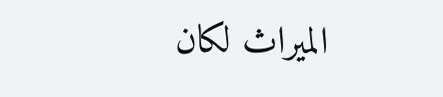الميراث لكان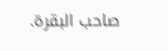صاحب البقرة.